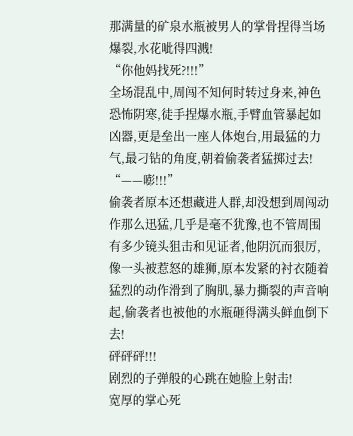那满量的矿泉水瓶被男人的掌骨捏得当场爆裂,水花呲得四溅!
“你他妈找死?!!!”
全场混乱中,周闯不知何时转过身来,神色恐怖阴寒,徒手捏爆水瓶,手臂血管暴起如凶器,更是垒出一座人体炮台,用最猛的力气,最刁钻的角度,朝着偷袭者猛掷过去!
“——嘭!!!”
偷袭者原本还想藏进人群,却没想到周闯动作那么迅猛,几乎是毫不犹豫,也不管周围有多少镜头狙击和见证者,他阴沉而狠厉,像一头被惹怒的雄狮,原本发紧的衬衣随着猛烈的动作滑到了胸肌,暴力撕裂的声音响起,偷袭者也被他的水瓶砸得满头鲜血倒下去!
砰砰砰!!!
剧烈的子弹般的心跳在她脸上射击!
宽厚的掌心死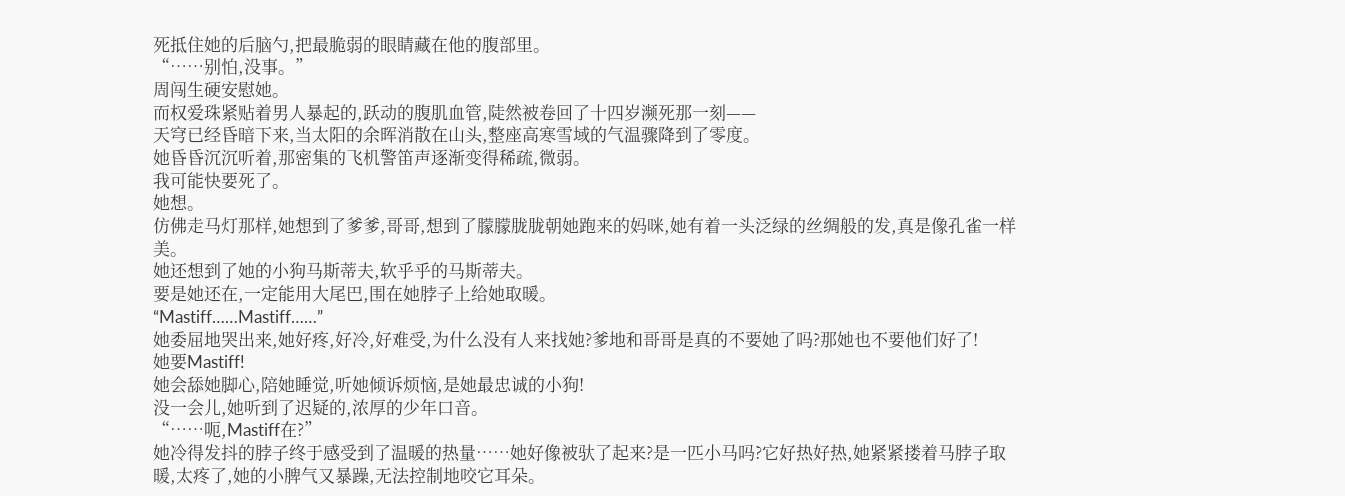死抵住她的后脑勺,把最脆弱的眼睛藏在他的腹部里。
“……别怕,没事。”
周闯生硬安慰她。
而权爱珠紧贴着男人暴起的,跃动的腹肌血管,陡然被卷回了十四岁濒死那一刻——
天穹已经昏暗下来,当太阳的余晖消散在山头,整座高寒雪域的气温骤降到了零度。
她昏昏沉沉听着,那密集的飞机警笛声逐渐变得稀疏,微弱。
我可能快要死了。
她想。
仿佛走马灯那样,她想到了爹爹,哥哥,想到了朦朦胧胧朝她跑来的妈咪,她有着一头泛绿的丝绸般的发,真是像孔雀一样美。
她还想到了她的小狗马斯蒂夫,软乎乎的马斯蒂夫。
要是她还在,一定能用大尾巴,围在她脖子上给她取暖。
“Mastiff……Mastiff……”
她委屈地哭出来,她好疼,好冷,好难受,为什么没有人来找她?爹地和哥哥是真的不要她了吗?那她也不要他们好了!
她要Mastiff!
她会舔她脚心,陪她睡觉,听她倾诉烦恼,是她最忠诚的小狗!
没一会儿,她听到了迟疑的,浓厚的少年口音。
“……呃,Mastiff在?”
她冷得发抖的脖子终于感受到了温暖的热量……她好像被驮了起来?是一匹小马吗?它好热好热,她紧紧搂着马脖子取暖,太疼了,她的小脾气又暴躁,无法控制地咬它耳朵。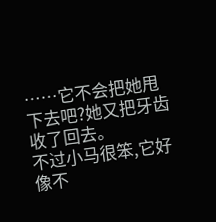……它不会把她甩下去吧?她又把牙齿收了回去。
不过小马很笨,它好像不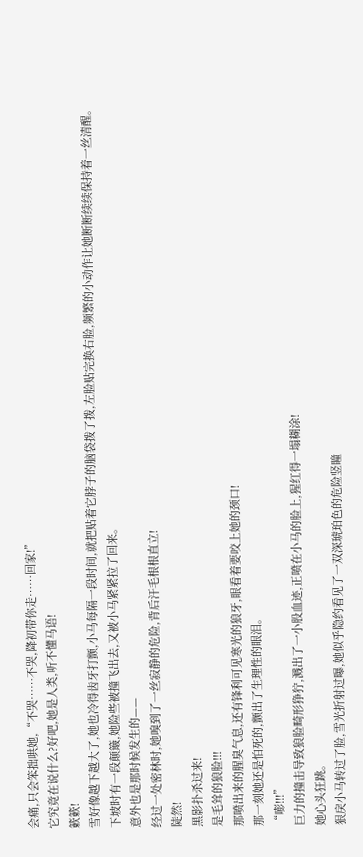会痛,只会笨拙哄她,“不哭……不哭,降初带你走……回家!”
它究竟在说什么?好吧,她是人类,听不懂马语!
簌簌!
雪好像越下越大了,她也冷得齿牙打颤,小马每隔一段时间,就把贴着它脖子的脑袋拨了拨,左脸贴完换右脸,频繁的小动作让她断断续续保持着一丝清醒。
下坡时有一段颠簸,她险些被撞飞出去,又被小马紧紧拉了回来。
意外也是那时候发生的——
经过一处密林时,她嗅到了一丝寂静的危险,背后汗毛根根直立!
陡然!
黑影扑杀过来!
是毛耸的狼脸!!!
那喷出来的腥臭气息,还有锋利可见寒光的狼牙,眼看着要咬上她的颈口!
那一刻她还是怕死的,颤出了生理性的眼泪。
“嘭!!!”
巨力的撞击导致狼脸畸形狰狞,溅出了一小股血迹,正喷在小马的脸上,猩红得一塌糊涂!
她心头狂跳。
狠戾小马转过了脸,雪光折射过曝,她似乎隐约看见了一双深琥珀色的危险竖瞳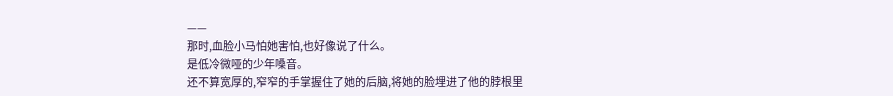——
那时,血脸小马怕她害怕,也好像说了什么。
是低冷微哑的少年嗓音。
还不算宽厚的,窄窄的手掌握住了她的后脑,将她的脸埋进了他的脖根里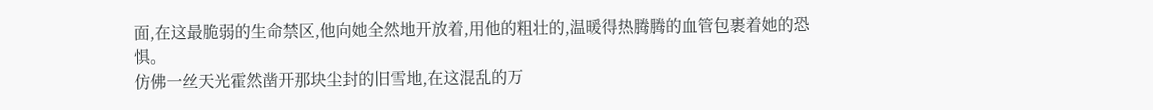面,在这最脆弱的生命禁区,他向她全然地开放着,用他的粗壮的,温暖得热腾腾的血管包裹着她的恐惧。
仿佛一丝天光霍然凿开那块尘封的旧雪地,在这混乱的万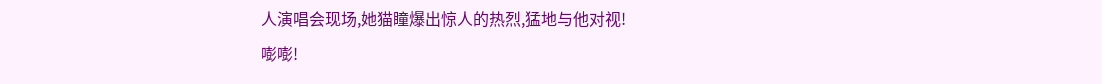人演唱会现场,她猫瞳爆出惊人的热烈,猛地与他对视!
嘭嘭!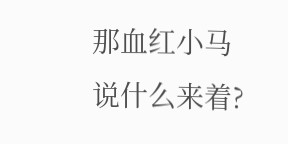那血红小马说什么来着?